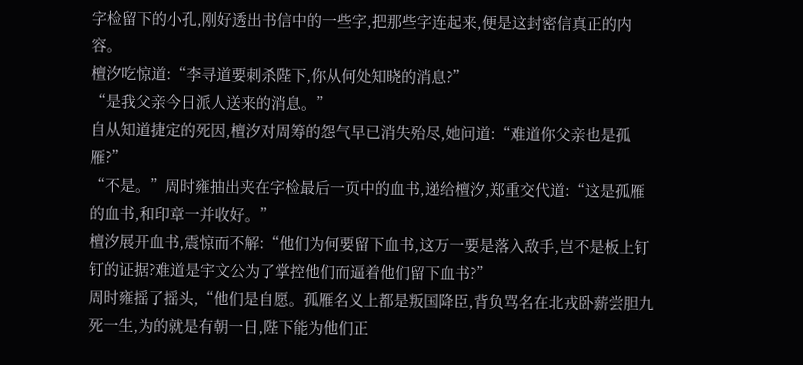字检留下的小孔,刚好透出书信中的一些字,把那些字连起来,便是这封密信真正的内容。
檀汐吃惊道:“李寻道要刺杀陛下,你从何处知晓的消息?”
“是我父亲今日派人送来的消息。”
自从知道捷定的死因,檀汐对周筹的怨气早已消失殆尽,她问道:“难道你父亲也是孤雁?”
“不是。”周时雍抽出夹在字检最后一页中的血书,递给檀汐,郑重交代道:“这是孤雁的血书,和印章一并收好。”
檀汐展开血书,震惊而不解:“他们为何要留下血书,这万一要是落入敌手,岂不是板上钉钉的证据?难道是宇文公为了掌控他们而逼着他们留下血书?”
周时雍摇了摇头,“他们是自愿。孤雁名义上都是叛国降臣,背负骂名在北戎卧薪尝胆九死一生,为的就是有朝一日,陛下能为他们正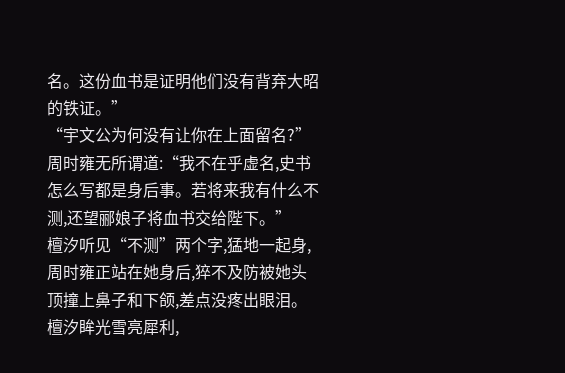名。这份血书是证明他们没有背弃大昭的铁证。”
“宇文公为何没有让你在上面留名?”
周时雍无所谓道:“我不在乎虚名,史书怎么写都是身后事。若将来我有什么不测,还望郦娘子将血书交给陛下。”
檀汐听见“不测”两个字,猛地一起身,周时雍正站在她身后,猝不及防被她头顶撞上鼻子和下颌,差点没疼出眼泪。
檀汐眸光雪亮犀利,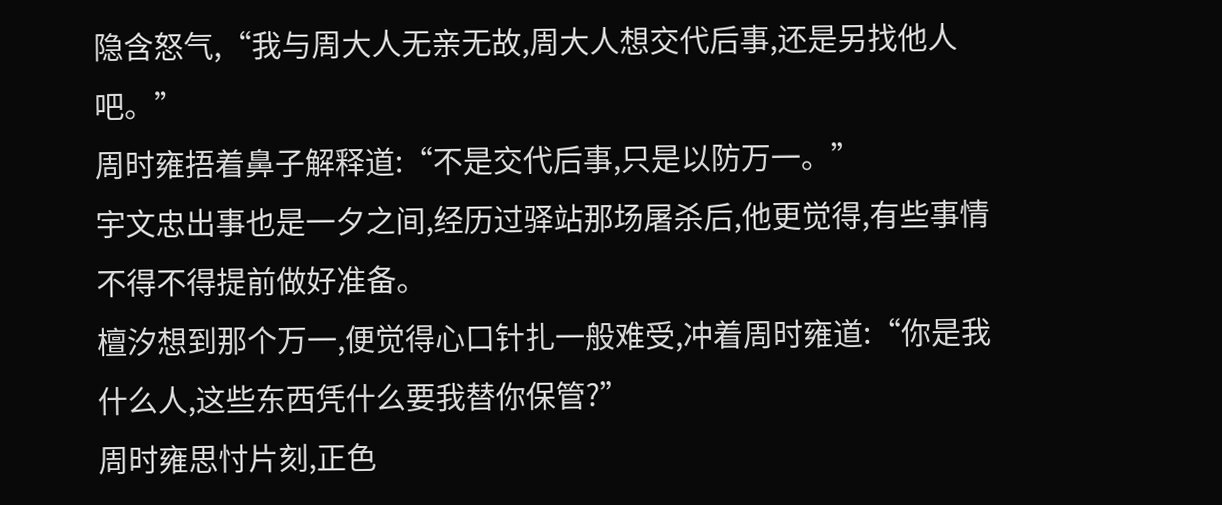隐含怒气,“我与周大人无亲无故,周大人想交代后事,还是另找他人吧。”
周时雍捂着鼻子解释道:“不是交代后事,只是以防万一。”
宇文忠出事也是一夕之间,经历过驿站那场屠杀后,他更觉得,有些事情不得不得提前做好准备。
檀汐想到那个万一,便觉得心口针扎一般难受,冲着周时雍道:“你是我什么人,这些东西凭什么要我替你保管?”
周时雍思忖片刻,正色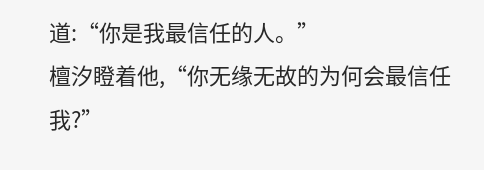道:“你是我最信任的人。”
檀汐瞪着他,“你无缘无故的为何会最信任我?”